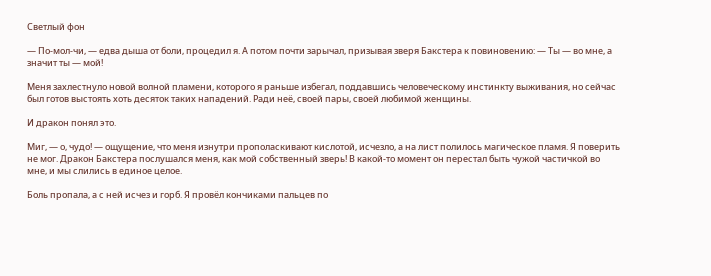Светлый фон

— По-мол-чи, — едва дыша от боли, процедил я. А потом почти зарычал, призывая зверя Бакстера к повиновению: — Ты — во мне, а значит ты — мой!

Меня захлестнуло новой волной пламени, которого я раньше избегал, поддавшись человеческому инстинкту выживания, но сейчас был готов выстоять хоть десяток таких нападений. Ради неё, своей пары, своей любимой женщины.

И дракон понял это.

Миг, — о, чудо! — ощущение, что меня изнутри прополаскивают кислотой, исчезло, а на лист полилось магическое пламя. Я поверить не мог. Дракон Бакстера послушался меня, как мой собственный зверь! В какой-то момент он перестал быть чужой частичкой во мне, и мы слились в единое целое.

Боль пропала, а с ней исчез и горб. Я провёл кончиками пальцев по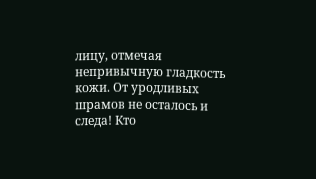лицу, отмечая непривычную гладкость кожи. От уродливых шрамов не осталось и следа! Кто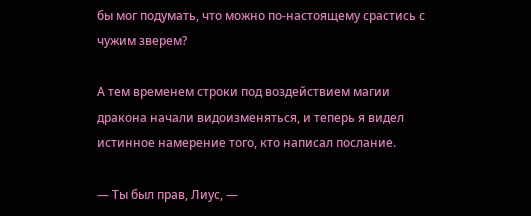бы мог подумать, что можно по-настоящему срастись с чужим зверем?

А тем временем строки под воздействием магии дракона начали видоизменяться, и теперь я видел истинное намерение того, кто написал послание.

— Ты был прав, Лиус, —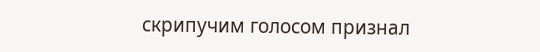скрипучим голосом признал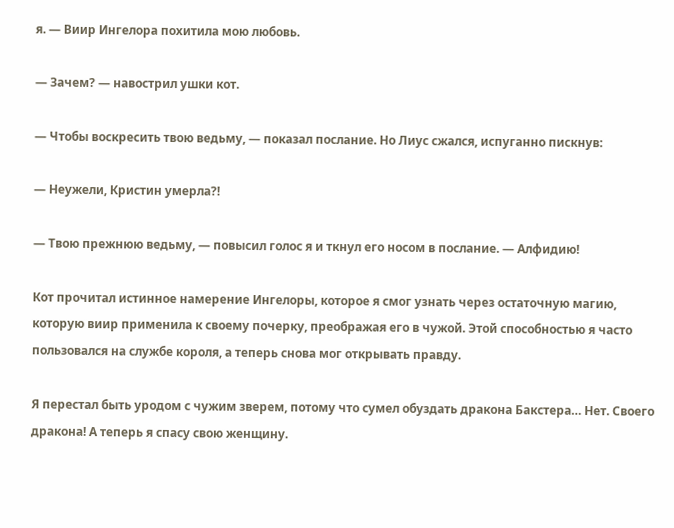я. — Виир Ингелора похитила мою любовь.

— Зачем? — навострил ушки кот.

— Чтобы воскресить твою ведьму, — показал послание. Но Лиус сжался, испуганно пискнув:

— Неужели, Кристин умерла?!

— Твою прежнюю ведьму, — повысил голос я и ткнул его носом в послание. — Алфидию!

Кот прочитал истинное намерение Ингелоры, которое я смог узнать через остаточную магию, которую виир применила к своему почерку, преображая его в чужой. Этой способностью я часто пользовался на службе короля, а теперь снова мог открывать правду.

Я перестал быть уродом с чужим зверем, потому что сумел обуздать дракона Бакстера… Нет. Своего дракона! А теперь я спасу свою женщину.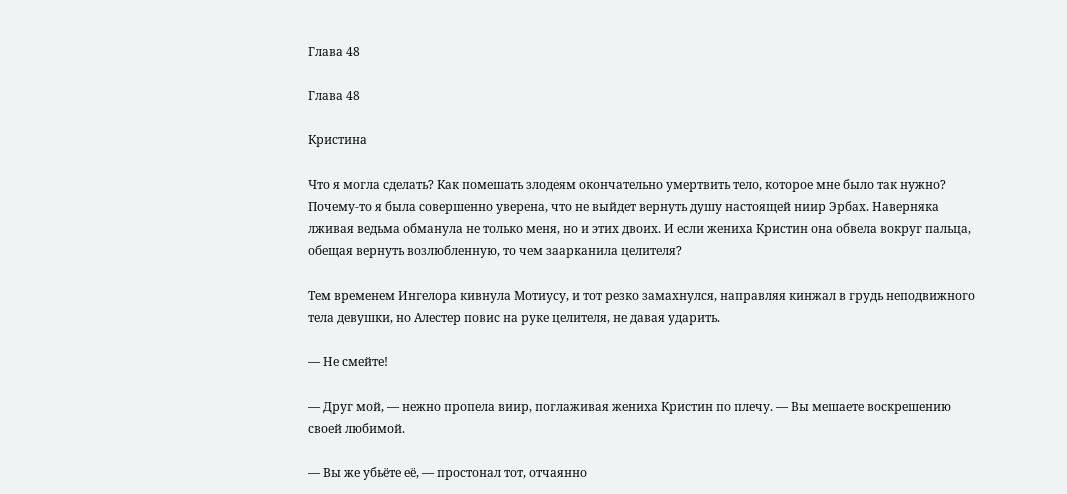Глава 48

Глава 48

Кристина

Что я могла сделать? Как помешать злодеям окончательно умертвить тело, которое мне было так нужно? Почему-то я была совершенно уверена, что не выйдет вернуть душу настоящей ниир Эрбах. Наверняка лживая ведьма обманула не только меня, но и этих двоих. И если жениха Кристин она обвела вокруг пальца, обещая вернуть возлюбленную, то чем заарканила целителя?

Тем временем Ингелора кивнула Мотиусу, и тот резко замахнулся, направляя кинжал в грудь неподвижного тела девушки, но Алестер повис на руке целителя, не давая ударить.

— Не смейте!

— Друг мой, — нежно пропела виир, поглаживая жениха Кристин по плечу. — Вы мешаете воскрешению своей любимой.

— Вы же убьёте её, — простонал тот, отчаянно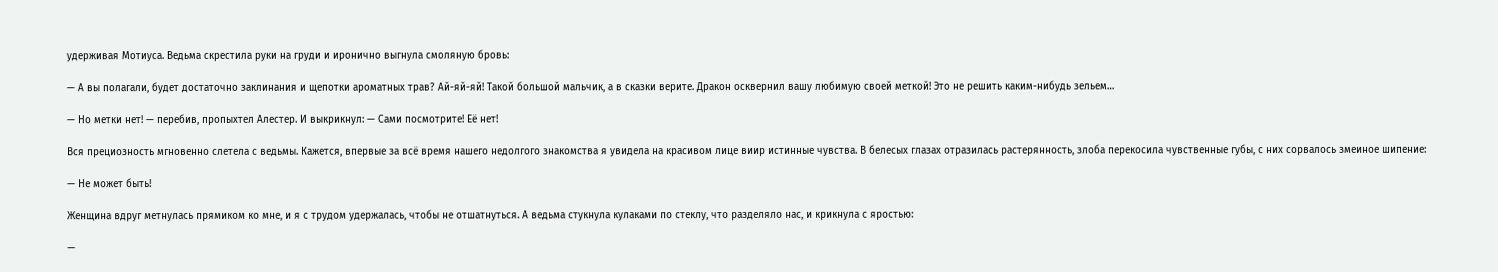удерживая Мотиуса. Ведьма скрестила руки на груди и иронично выгнула смоляную бровь:

— А вы полагали, будет достаточно заклинания и щепотки ароматных трав? Ай-яй-яй! Такой большой мальчик, а в сказки верите. Дракон осквернил вашу любимую своей меткой! Это не решить каким-нибудь зельем…

— Но метки нет! — перебив, пропыхтел Алестер. И выкрикнул: — Сами посмотрите! Её нет!

Вся прециозность мгновенно слетела с ведьмы. Кажется, впервые за всё время нашего недолгого знакомства я увидела на красивом лице виир истинные чувства. В белесых глазах отразилась растерянность, злоба перекосила чувственные губы, с них сорвалось змеиное шипение:

— Не может быть!

Женщина вдруг метнулась прямиком ко мне, и я с трудом удержалась, чтобы не отшатнуться. А ведьма стукнула кулаками по стеклу, что разделяло нас, и крикнула с яростью:

—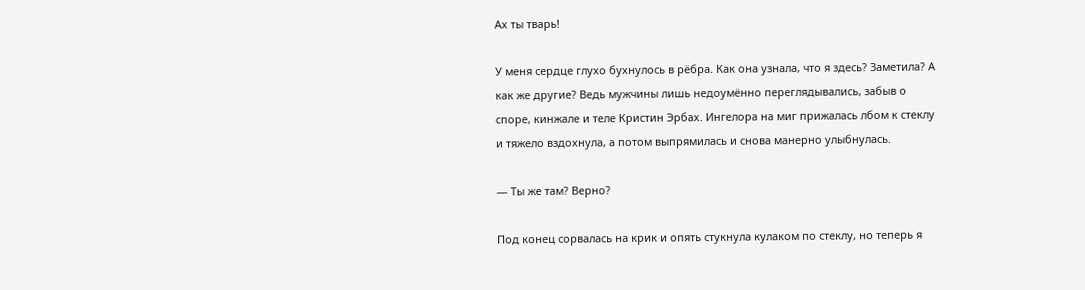Ах ты тварь!

У меня сердце глухо бухнулось в рёбра. Как она узнала, что я здесь? Заметила? А как же другие? Ведь мужчины лишь недоумённо переглядывались, забыв о споре, кинжале и теле Кристин Эрбах. Ингелора на миг прижалась лбом к стеклу и тяжело вздохнула, а потом выпрямилась и снова манерно улыбнулась.

— Ты же там? Верно?

Под конец сорвалась на крик и опять стукнула кулаком по стеклу, но теперь я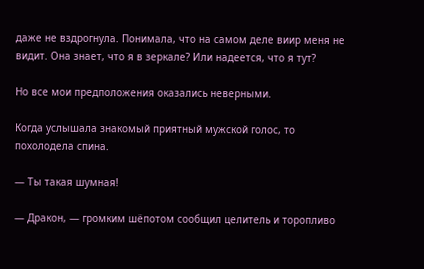даже не вздрогнула. Понимала, что на самом деле виир меня не видит. Она знает, что я в зеркале? Или надеется, что я тут?

Но все мои предположения оказались неверными.

Когда услышала знакомый приятный мужской голос, то похолодела спина.

— Ты такая шумная!

— Дракон, — громким шёпотом сообщил целитель и торопливо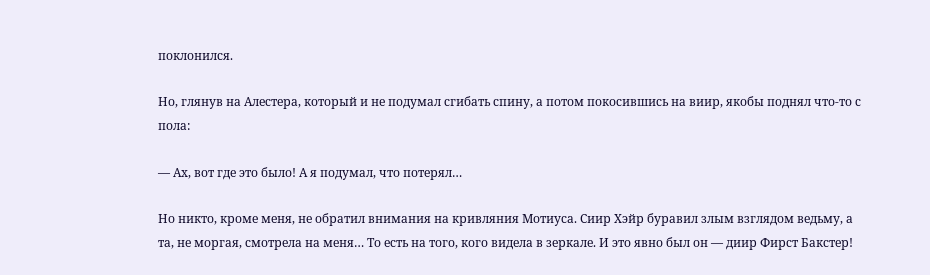поклонился.

Но, глянув на Алестера, который и не подумал сгибать спину, а потом покосившись на виир, якобы поднял что-то с пола:

— Ах, вот где это было! А я подумал, что потерял…

Но никто, кроме меня, не обратил внимания на кривляния Мотиуса. Сиир Хэйр буравил злым взглядом ведьму, а та, не моргая, смотрела на меня… То есть на того, кого видела в зеркале. И это явно был он — диир Фирст Бакстер!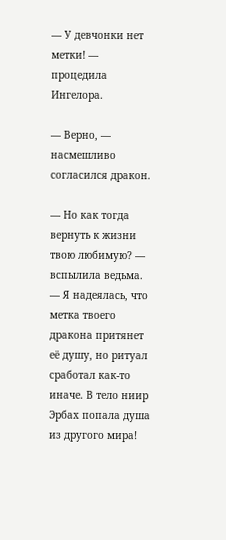— У девчонки нет метки! — процедила Ингелора.

— Верно, — насмешливо согласился дракон.

— Но как тогда вернуть к жизни твою любимую? — вспылила ведьма. — Я надеялась, что метка твоего дракона притянет её душу, но ритуал сработал как-то иначе. В тело ниир Эрбах попала душа из другого мира!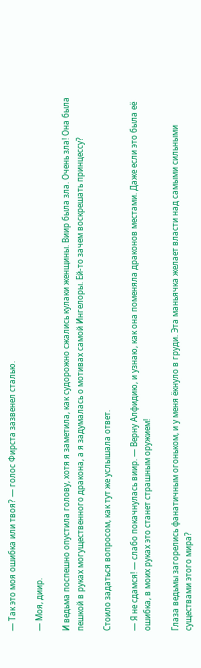— Так это моя ошибка или твоя? — голос Фирста зазвенел сталью.

— Моя, диир.

И ведьма поспешно опустила голову, хотя я заметила, как судорожно сжались кулаки женщины. Виир была зла. Очень зла! Она была пешкой в руках могущественного дракона, а я задумалась о мотивах самой Ингелоры. Ей-то зачем воскрешать принцессу?

Стоило задаться вопросом, как тут же услышала ответ.

— Я не сдамся! — слабо покачнулась виир. — Верну Алфидию, и узнаю, как она поменяла драконов местами. Даже если это была её ошибка, в моих руках это станет страшным оружием!

Глаза ведьмы загорелись фанатичным огоньком, и у меня ёкнуло в груди. Эта маньячка желает власти над самыми сильными существами этого мира?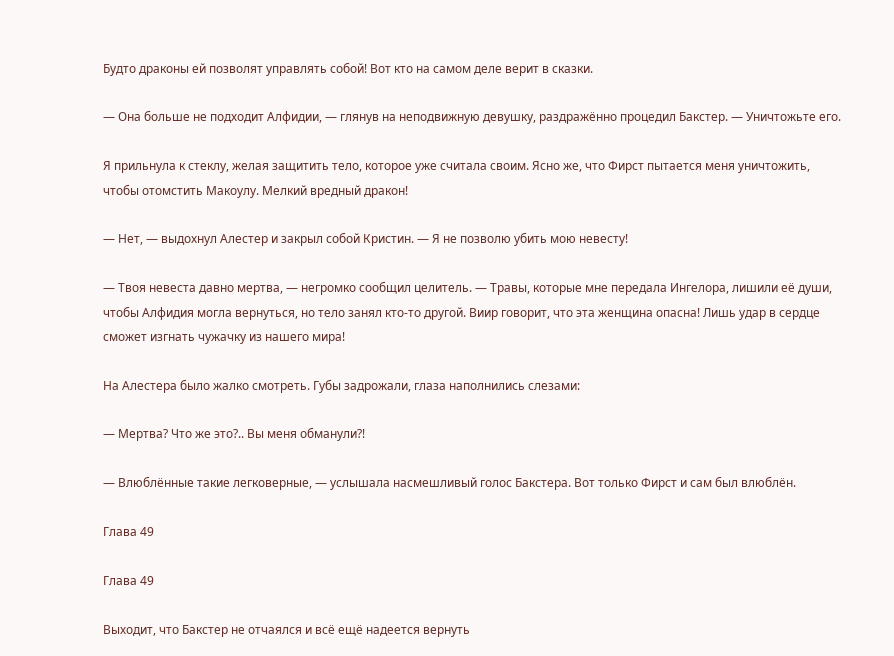Будто драконы ей позволят управлять собой! Вот кто на самом деле верит в сказки.

— Она больше не подходит Алфидии, — глянув на неподвижную девушку, раздражённо процедил Бакстер. — Уничтожьте его.

Я прильнула к стеклу, желая защитить тело, которое уже считала своим. Ясно же, что Фирст пытается меня уничтожить, чтобы отомстить Макоулу. Мелкий вредный дракон!

— Нет, — выдохнул Алестер и закрыл собой Кристин. — Я не позволю убить мою невесту!

— Твоя невеста давно мертва, — негромко сообщил целитель. — Травы, которые мне передала Ингелора, лишили её души, чтобы Алфидия могла вернуться, но тело занял кто-то другой. Виир говорит, что эта женщина опасна! Лишь удар в сердце сможет изгнать чужачку из нашего мира!

На Алестера было жалко смотреть. Губы задрожали, глаза наполнились слезами:

— Мертва? Что же это?.. Вы меня обманули?!

— Влюблённые такие легковерные, — услышала насмешливый голос Бакстера. Вот только Фирст и сам был влюблён.

Глава 49

Глава 49

Выходит, что Бакстер не отчаялся и всё ещё надеется вернуть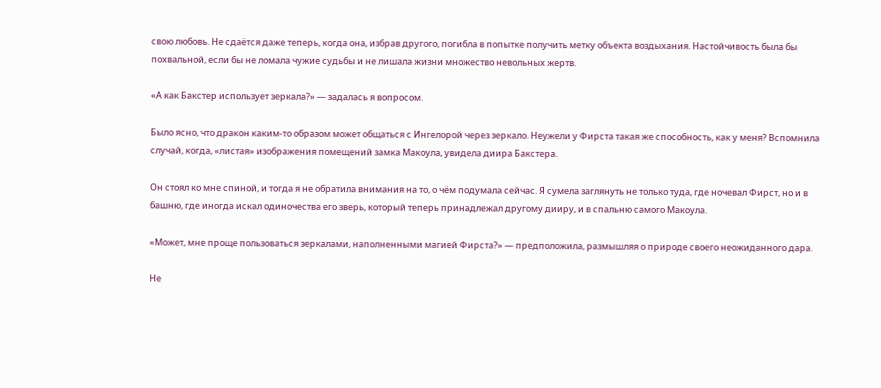свою любовь. Не сдаётся даже теперь, когда она, избрав другого, погибла в попытке получить метку объекта воздыхания. Настойчивость была бы похвальной, если бы не ломала чужие судьбы и не лишала жизни множество невольных жертв.

«А как Бакстер использует зеркала?» — задалась я вопросом.

Было ясно, что дракон каким-то образом может общаться с Ингелорой через зеркало. Неужели у Фирста такая же способность, как у меня? Вспомнила случай, когда, «листая» изображения помещений замка Макоула, увидела диира Бакстера.

Он стоял ко мне спиной, и тогда я не обратила внимания на то, о чём подумала сейчас. Я сумела заглянуть не только туда, где ночевал Фирст, но и в башню, где иногда искал одиночества его зверь, который теперь принадлежал другому дииру, и в спальню самого Макоула.

«Может, мне проще пользоваться зеркалами, наполненными магией Фирста?» — предположила, размышляя о природе своего неожиданного дара.

Не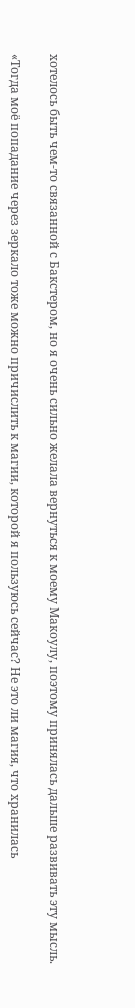хотелось быть чем-то связанной с Бакстером, но я очень сильно желала вернуться к моему Макоулу, поэтому принялась дальше развивать эту мысль.

«Тогда моё попадание через зеркало тоже можно причислить к магии, которой я пользуюсь сейчас? Не это ли магия, что хранилась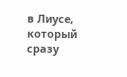в Лиусе, который сразу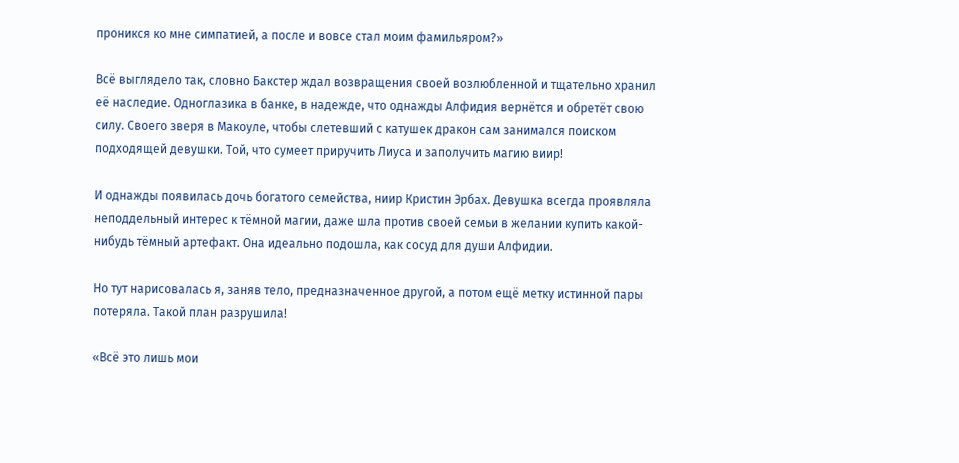проникся ко мне симпатией, а после и вовсе стал моим фамильяром?»

Всё выглядело так, словно Бакстер ждал возвращения своей возлюбленной и тщательно хранил её наследие. Одноглазика в банке, в надежде, что однажды Алфидия вернётся и обретёт свою силу. Своего зверя в Макоуле, чтобы слетевший с катушек дракон сам занимался поиском подходящей девушки. Той, что сумеет приручить Лиуса и заполучить магию виир!

И однажды появилась дочь богатого семейства, ниир Кристин Эрбах. Девушка всегда проявляла неподдельный интерес к тёмной магии, даже шла против своей семьи в желании купить какой-нибудь тёмный артефакт. Она идеально подошла, как сосуд для души Алфидии.

Но тут нарисовалась я, заняв тело, предназначенное другой, а потом ещё метку истинной пары потеряла. Такой план разрушила!

«Всё это лишь мои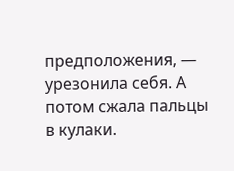предположения, — урезонила себя. А потом сжала пальцы в кулаки.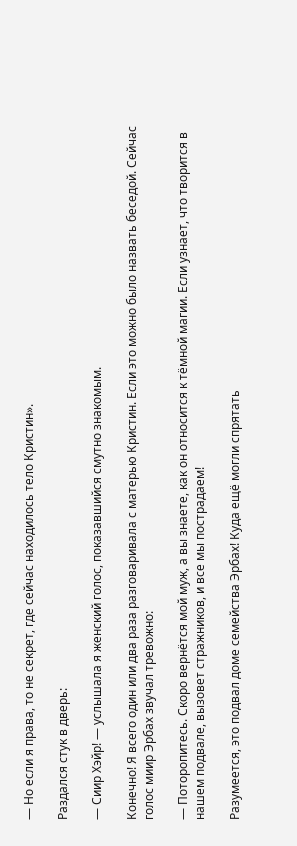— Но если я права, то не секрет, где сейчас находилось тело Кристин».

Раздался стук в дверь:

— Сиир Хэйр! — услышала я женский голос, показавшийся смутно знакомым.

Конечно! Я всего один или два раза разговаривала с матерью Кристин. Если это можно было назвать беседой. Сейчас голос миир Эрбах звучал тревожно:

— Поторопитесь. Скоро вернётся мой муж, а вы знаете, как он относится к тёмной магии. Если узнает, что творится в нашем подвале, вызовет стражников, и все мы пострадаем!

Разумеется, это подвал доме семейства Эрбах! Куда ещё могли спрятать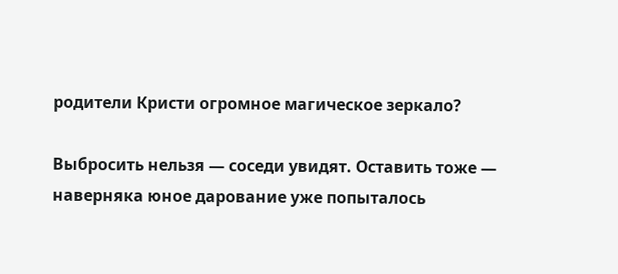родители Кристи огромное магическое зеркало?

Выбросить нельзя — соседи увидят. Оставить тоже — наверняка юное дарование уже попыталось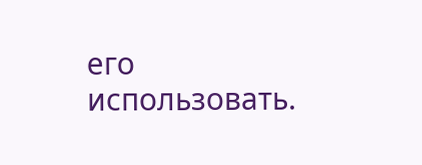его использовать.